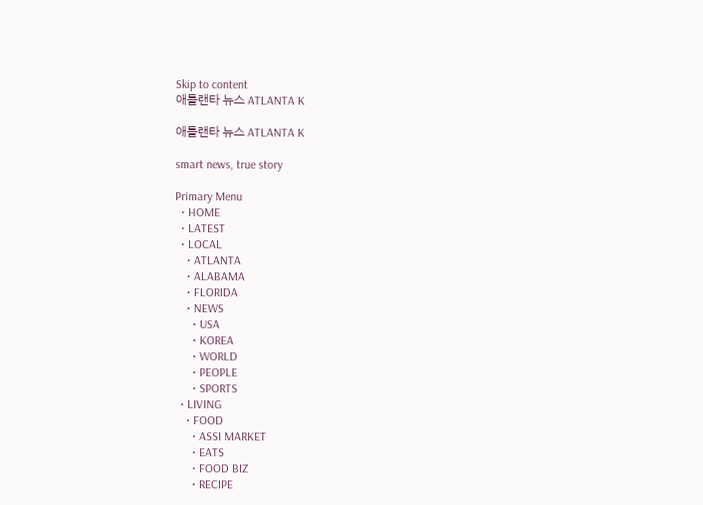Skip to content
애틀랜타 뉴스 ATLANTA K

애틀랜타 뉴스 ATLANTA K

smart news, true story

Primary Menu
  • HOME
  • LATEST
  • LOCAL
    • ATLANTA
    • ALABAMA
    • FLORIDA
    • NEWS
      • USA
      • KOREA
      • WORLD
      • PEOPLE
      • SPORTS
  • LIVING
    • FOOD
      • ASSI MARKET
      • EATS
      • FOOD BIZ
      • RECIPE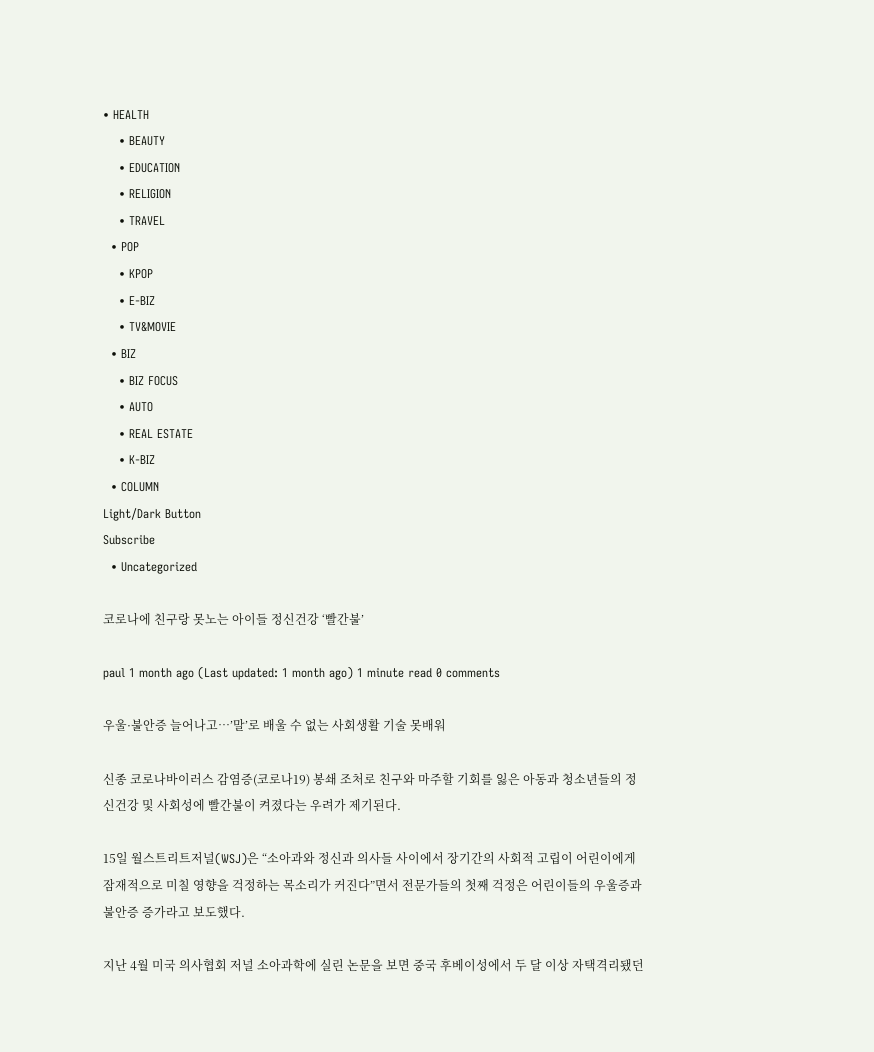• HEALTH
    • BEAUTY
    • EDUCATION
    • RELIGION
    • TRAVEL
  • POP
    • KPOP
    • E-BIZ
    • TV&MOVIE
  • BIZ
    • BIZ FOCUS
    • AUTO
    • REAL ESTATE
    • K-BIZ
  • COLUMN
Light/Dark Button
Subscribe
  • Uncategorized

코로나에 친구랑 못노는 아이들 정신건강 ‘빨간불’

paul 1 month ago (Last updated: 1 month ago) 1 minute read 0 comments

우울·불안증 늘어나고…’말’로 배울 수 없는 사회생활 기술 못배워

신종 코로나바이러스 감염증(코로나19) 봉쇄 조처로 친구와 마주할 기회를 잃은 아동과 청소년들의 정신건강 및 사회성에 빨간불이 켜졌다는 우려가 제기된다.

15일 월스트리트저널(WSJ)은 “소아과와 정신과 의사들 사이에서 장기간의 사회적 고립이 어린이에게 잠재적으로 미칠 영향을 걱정하는 목소리가 커진다”면서 전문가들의 첫째 걱정은 어린이들의 우울증과 불안증 증가라고 보도했다.

지난 4월 미국 의사협회 저널 소아과학에 실린 논문을 보면 중국 후베이성에서 두 달 이상 자택격리됐던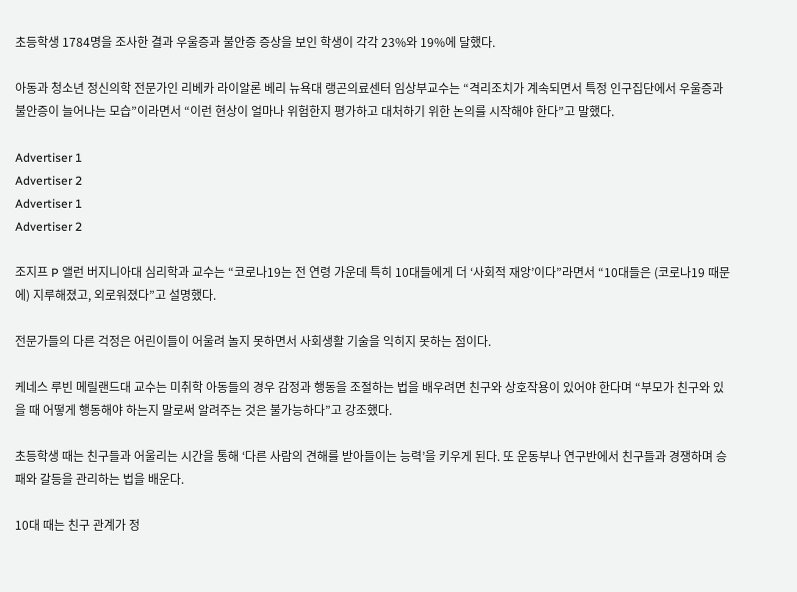초등학생 1784명을 조사한 결과 우울증과 불안증 증상을 보인 학생이 각각 23%와 19%에 달했다.

아동과 청소년 정신의학 전문가인 리베카 라이알론 베리 뉴욕대 랭곤의료센터 임상부교수는 “격리조치가 계속되면서 특정 인구집단에서 우울증과 불안증이 늘어나는 모습”이라면서 “이런 현상이 얼마나 위험한지 평가하고 대처하기 위한 논의를 시작해야 한다”고 말했다.

Advertiser 1
Advertiser 2
Advertiser 1
Advertiser 2

조지프 P 앨런 버지니아대 심리학과 교수는 “코로나19는 전 연령 가운데 특히 10대들에게 더 ‘사회적 재앙’이다”라면서 “10대들은 (코로나19 때문에) 지루해졌고, 외로워졌다”고 설명했다.

전문가들의 다른 걱정은 어린이들이 어울려 놀지 못하면서 사회생활 기술을 익히지 못하는 점이다.

케네스 루빈 메릴랜드대 교수는 미취학 아동들의 경우 감정과 행동을 조절하는 법을 배우려면 친구와 상호작용이 있어야 한다며 “부모가 친구와 있을 때 어떻게 행동해야 하는지 말로써 알려주는 것은 불가능하다”고 강조했다.

초등학생 때는 친구들과 어울리는 시간을 통해 ‘다른 사람의 견해를 받아들이는 능력’을 키우게 된다. 또 운동부나 연구반에서 친구들과 경쟁하며 승패와 갈등을 관리하는 법을 배운다.

10대 때는 친구 관계가 정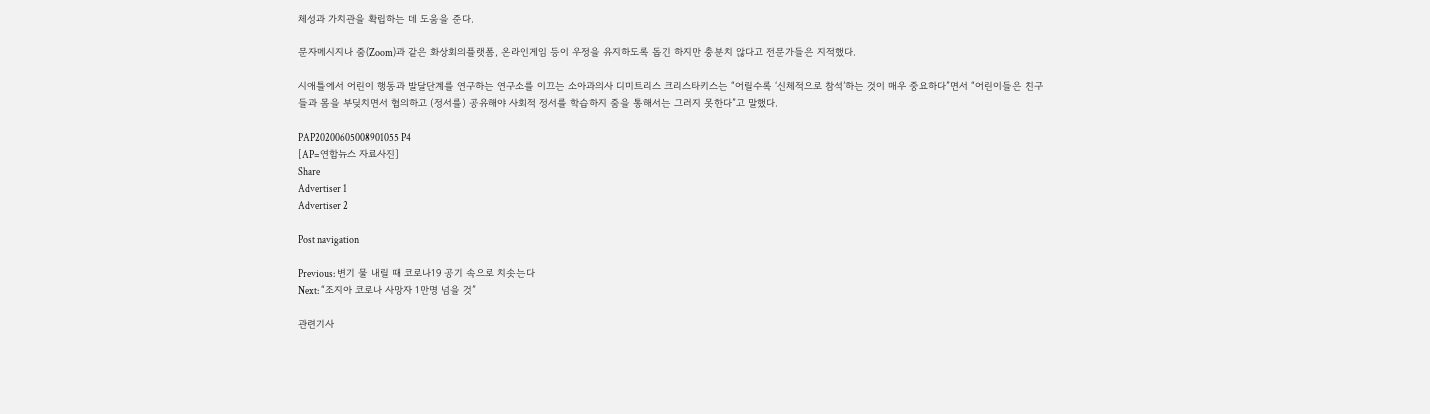체성과 가치관을 확립하는 데 도움을 준다.

문자메시지나 줌(Zoom)과 같은 화상회의플랫폼, 온라인게임 등이 우정을 유지하도록 돕긴 하지만 충분치 않다고 전문가들은 지적했다.

시애틀에서 어린이 행동과 발달단계를 연구하는 연구소를 이끄는 소아과의사 디미트리스 크리스타키스는 “어릴수록 ‘신체적으로 참석’하는 것이 매우 중요하다”면서 “어린이들은 친구들과 몸을 부딪치면서 협의하고 (정서를) 공유해야 사회적 정서를 학습하지 줌을 통해서는 그러지 못한다”고 말했다.

PAP20200605008901055 P4
[AP=연합뉴스 자료사진]
Share
Advertiser 1
Advertiser 2

Post navigation

Previous: 변기 물 내릴 때 코로나19 공기 속으로 치솟는다
Next: “조지아 코로나 사망자 1만명 넘을 것”

관련기사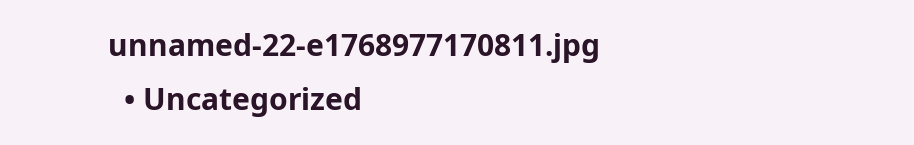unnamed-22-e1768977170811.jpg
  • Uncategorized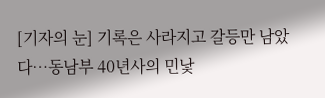[기자의 눈] 기록은 사라지고 갈등만 남았다…동남부 40년사의 민낯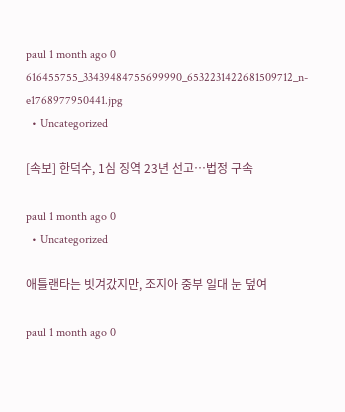paul 1 month ago 0
616455755_33439484755699990_6532231422681509712_n-e1768977950441.jpg
  • Uncategorized

[속보] 한덕수, 1심 징역 23년 선고…법정 구속

paul 1 month ago 0
  • Uncategorized

애틀랜타는 빗겨갔지만, 조지아 중부 일대 눈 덮여

paul 1 month ago 0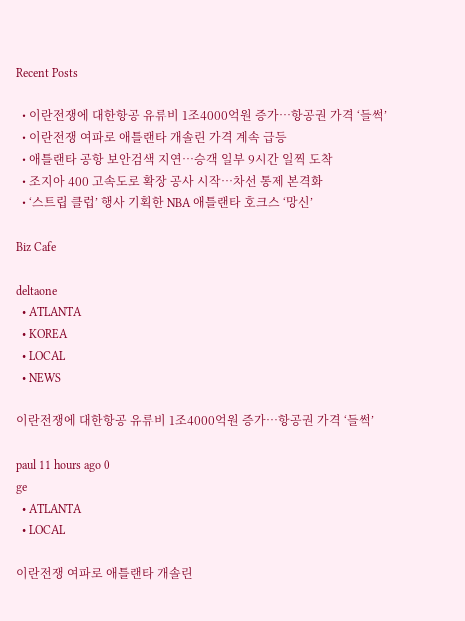Recent Posts

  • 이란전쟁에 대한항공 유류비 1조4000억원 증가…항공권 가격 ‘들썩’
  • 이란전쟁 여파로 애틀랜타 개솔린 가격 계속 급등
  • 애틀랜타 공항 보안검색 지연…승객 일부 9시간 일찍 도착
  • 조지아 400 고속도로 확장 공사 시작…차선 통제 본격화
  • ‘스트립 클럽’ 행사 기획한 NBA 애틀랜타 호크스 ‘망신’

Biz Cafe

deltaone
  • ATLANTA
  • KOREA
  • LOCAL
  • NEWS

이란전쟁에 대한항공 유류비 1조4000억원 증가…항공권 가격 ‘들썩’

paul 11 hours ago 0
ge
  • ATLANTA
  • LOCAL

이란전쟁 여파로 애틀랜타 개솔린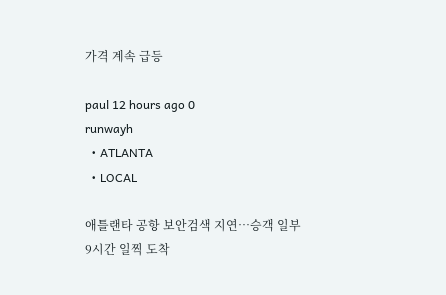가격 계속 급등

paul 12 hours ago 0
runwayh
  • ATLANTA
  • LOCAL

애틀랜타 공항 보안검색 지연…승객 일부 9시간 일찍 도착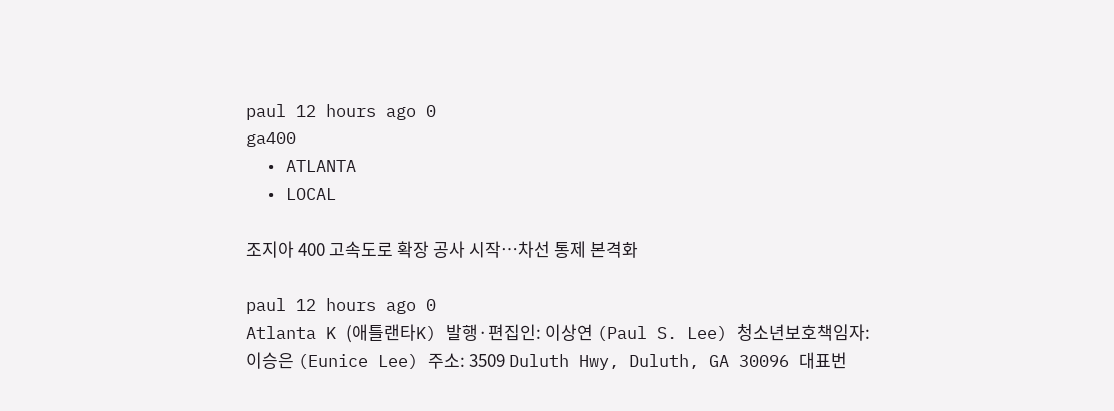paul 12 hours ago 0
ga400
  • ATLANTA
  • LOCAL

조지아 400 고속도로 확장 공사 시작…차선 통제 본격화

paul 12 hours ago 0
Atlanta K (애틀랜타K) 발행·편집인: 이상연 (Paul S. Lee) 청소년보호책임자: 이승은 (Eunice Lee) 주소: 3509 Duluth Hwy, Duluth, GA 30096 대표번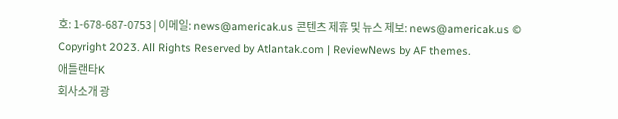호: 1-678-687-0753 | 이메일: news@americak.us 콘텐츠 제휴 및 뉴스 제보: news@americak.us © Copyright 2023. All Rights Reserved by Atlantak.com | ReviewNews by AF themes.
애틀랜타K
회사소개 광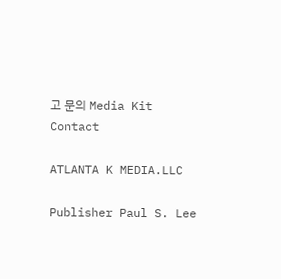고 문의 Media Kit Contact

ATLANTA K MEDIA.LLC

Publisher Paul S. Lee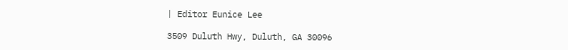| Editor Eunice Lee

3509 Duluth Hwy, Duluth, GA 30096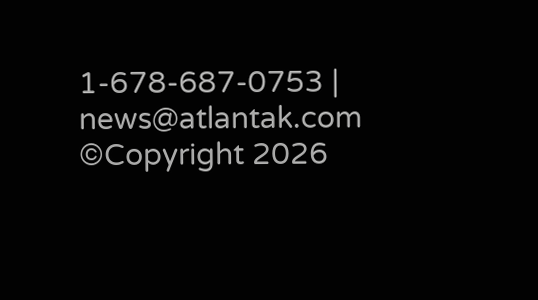1-678-687-0753 | news@atlantak.com ©Copyright 2026